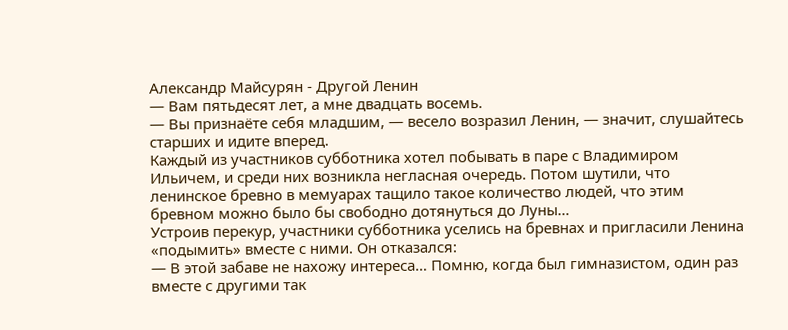Александр Майсурян - Другой Ленин
— Вам пятьдесят лет, а мне двадцать восемь.
— Вы признаёте себя младшим, — весело возразил Ленин, — значит, слушайтесь старших и идите вперед.
Каждый из участников субботника хотел побывать в паре с Владимиром Ильичем, и среди них возникла негласная очередь. Потом шутили, что ленинское бревно в мемуарах тащило такое количество людей, что этим бревном можно было бы свободно дотянуться до Луны…
Устроив перекур, участники субботника уселись на бревнах и пригласили Ленина «подымить» вместе с ними. Он отказался:
— В этой забаве не нахожу интереса… Помню, когда был гимназистом, один раз вместе с другими так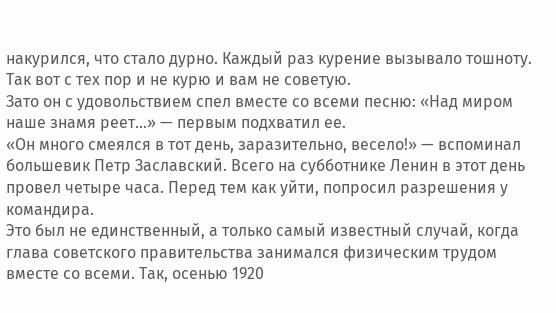накурился, что стало дурно. Каждый раз курение вызывало тошноту. Так вот с тех пор и не курю и вам не советую.
Зато он с удовольствием спел вместе со всеми песню: «Над миром наше знамя реет…» — первым подхватил ее.
«Он много смеялся в тот день, заразительно, весело!» — вспоминал большевик Петр Заславский. Всего на субботнике Ленин в этот день провел четыре часа. Перед тем как уйти, попросил разрешения у командира.
Это был не единственный, а только самый известный случай, когда глава советского правительства занимался физическим трудом вместе со всеми. Так, осенью 1920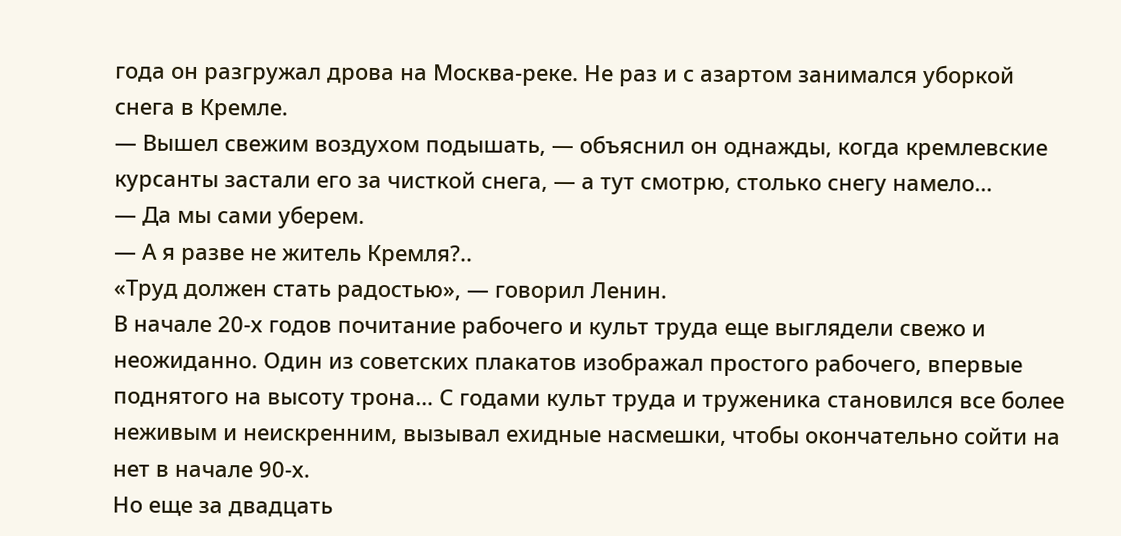года он разгружал дрова на Москва-реке. Не раз и с азартом занимался уборкой снега в Кремле.
— Вышел свежим воздухом подышать, — объяснил он однажды, когда кремлевские курсанты застали его за чисткой снега, — а тут смотрю, столько снегу намело…
— Да мы сами уберем.
— А я разве не житель Кремля?..
«Труд должен стать радостью», — говорил Ленин.
В начале 20-х годов почитание рабочего и культ труда еще выглядели свежо и неожиданно. Один из советских плакатов изображал простого рабочего, впервые поднятого на высоту трона… С годами культ труда и труженика становился все более неживым и неискренним, вызывал ехидные насмешки, чтобы окончательно сойти на нет в начале 90-х.
Но еще за двадцать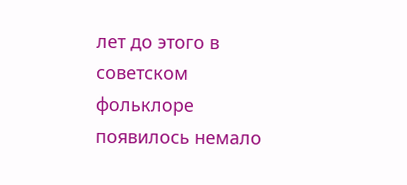лет до этого в советском фольклоре появилось немало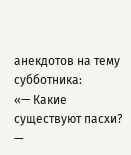анекдотов на тему субботника:
«— Какие существуют пасхи?
—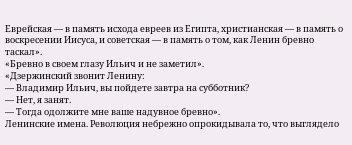Еврейская — в память исхода евреев из Египта, христианская — в память о воскресении Иисуса, и советская — в память о том, как Ленин бревно таскал».
«Бревно в своем глазу Ильич и не заметил».
«Дзержинский звонит Ленину:
— Владимир Ильич, вы пойдете завтра на субботник?
— Нет, я занят.
— Тогда одолжите мне ваше надувное бревно».
Ленинские имена. Революция небрежно опрокидывала то, что выглядело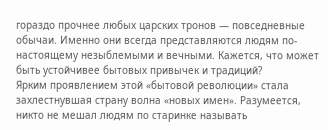гораздо прочнее любых царских тронов — повседневные обычаи. Именно они всегда представляются людям по-настоящему незыблемыми и вечными. Кажется, что может быть устойчивее бытовых привычек и традиций?
Ярким проявлением этой «бытовой революции» стала захлестнувшая страну волна «новых имен». Разумеется, никто не мешал людям по старинке называть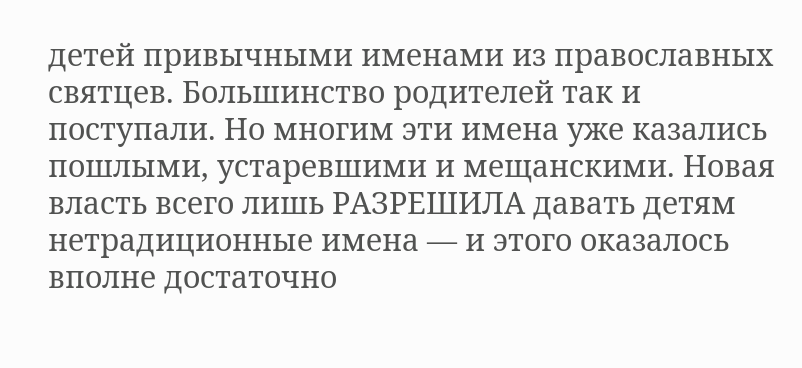детей привычными именами из православных святцев. Большинство родителей так и поступали. Но многим эти имена уже казались пошлыми, устаревшими и мещанскими. Новая власть всего лишь РАЗРЕШИЛА давать детям нетрадиционные имена — и этого оказалось вполне достаточно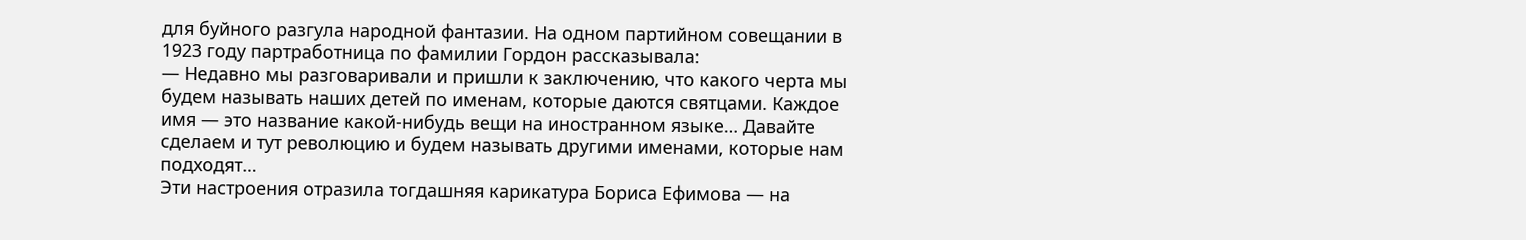для буйного разгула народной фантазии. На одном партийном совещании в 1923 году партработница по фамилии Гордон рассказывала:
— Недавно мы разговаривали и пришли к заключению, что какого черта мы будем называть наших детей по именам, которые даются святцами. Каждое имя — это название какой-нибудь вещи на иностранном языке… Давайте сделаем и тут революцию и будем называть другими именами, которые нам подходят…
Эти настроения отразила тогдашняя карикатура Бориса Ефимова — на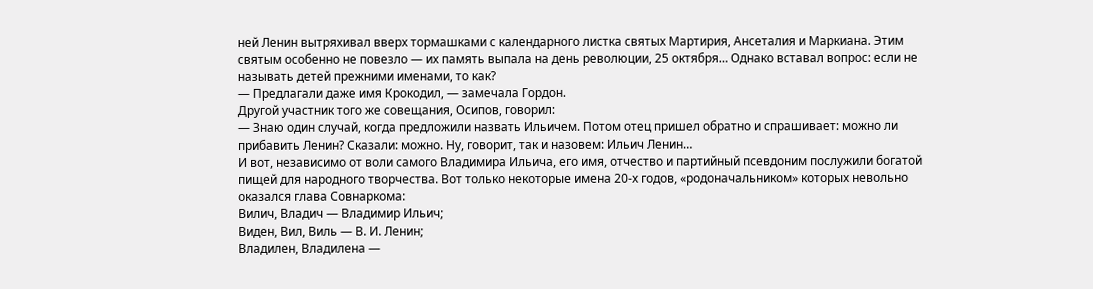ней Ленин вытряхивал вверх тормашками с календарного листка святых Мартирия, Ансеталия и Маркиана. Этим святым особенно не повезло — их память выпала на день революции, 25 октября… Однако вставал вопрос: если не называть детей прежними именами, то как?
— Предлагали даже имя Крокодил, — замечала Гордон.
Другой участник того же совещания, Осипов, говорил:
— Знаю один случай, когда предложили назвать Ильичем. Потом отец пришел обратно и спрашивает: можно ли прибавить Ленин? Сказали: можно. Ну, говорит, так и назовем: Ильич Ленин…
И вот, независимо от воли самого Владимира Ильича, его имя, отчество и партийный псевдоним послужили богатой пищей для народного творчества. Вот только некоторые имена 20-х годов, «родоначальником» которых невольно оказался глава Совнаркома:
Вилич, Владич — Владимир Ильич;
Виден, Вил, Виль — В. И. Ленин;
Владилен, Владилена —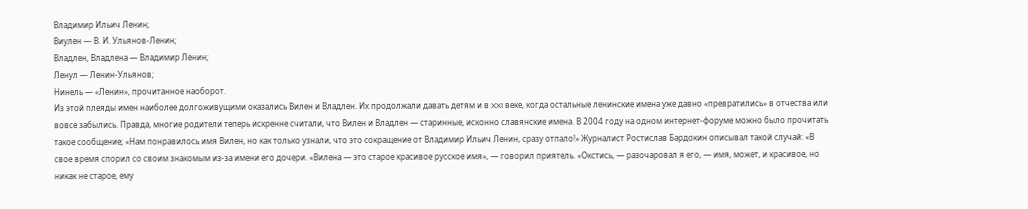Владимир Ильич Ленин;
Виулен — В. И. Ульянов-Ленин;
Владлен, Владлена — Владимир Ленин;
Ленул — Ленин-Ульянов;
Нинель — «Ленин», прочитанное наоборот.
Из этой плеяды имен наиболее долгоживущими оказались Вилен и Владлен. Их продолжали давать детям и в XXI веке, когда остальные ленинские имена уже давно «превратились» в отчества или вовсе забылись. Правда, многие родители теперь искренне считали, что Вилен и Владлен — старинные, исконно славянские имена. В 2004 году на одном интернет-форуме можно было прочитать такое сообщение; «Нам понравилось имя Вилен, но как только узнали, что это сокращение от Владимир Ильич Ленин, сразу отпало!» Журналист Ростислав Бардокин описывал такой случай: «В свое время спорил со своим знакомым из-за имени его дочери. «Вилена — это старое красивое русское имя», — говорил приятель. «Окстись, — разочаровал я его, — имя, может, и красивое, но никак не старое, ему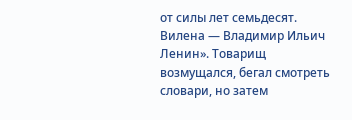от силы лет семьдесят. Вилена — Владимир Ильич Ленин». Товарищ возмущался, бегал смотреть словари, но затем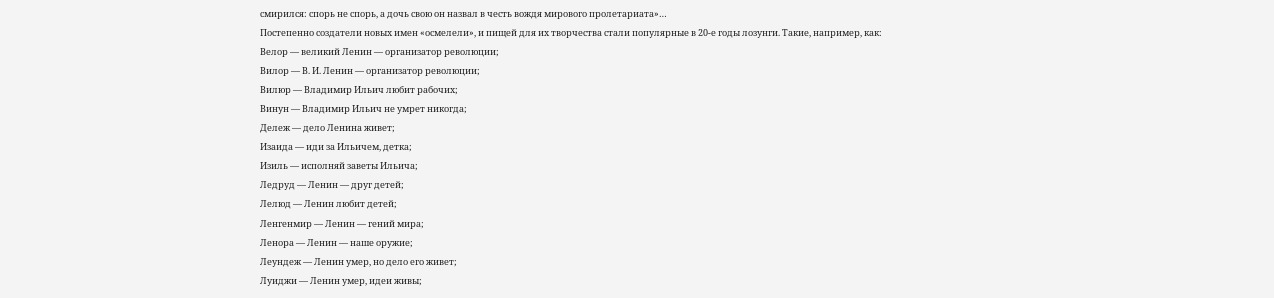смирился: спорь не спорь, а дочь свою он назвал в честь вождя мирового пролетариата»…
Постепенно создатели новых имен «осмелели», и пищей для их творчества стали популярные в 20-е годы лозунги. Такие, например, как:
Велор — великий Ленин — организатор революции;
Вилор — В. И. Ленин — организатор революции;
Вилюр — Владимир Ильич любит рабочих;
Винун — Владимир Ильич не умрет никогда;
Дележ — дело Ленина живет;
Изаида — иди за Ильичем, детка;
Изиль — исполняй заветы Ильича;
Ледруд — Ленин — друг детей;
Лелюд — Ленин любит детей;
Ленгенмир — Ленин — гений мира;
Ленора — Ленин — наше оружие;
Леундеж — Ленин умер, но дело его живет;
Луиджи — Ленин умер, идеи живы;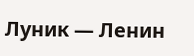Луник — Ленин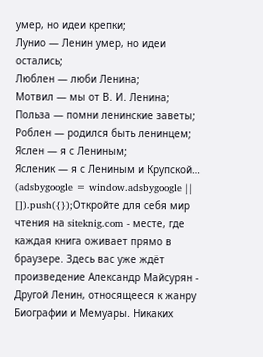умер, но идеи крепки;
Лунио — Ленин умер, но идеи остались;
Люблен — люби Ленина;
Мотвил — мы от В. И. Ленина;
Польза — помни ленинские заветы;
Роблен — родился быть ленинцем;
Яслен — я с Лениным;
Ясленик — я с Лениным и Крупской…
(adsbygoogle = window.adsbygoogle || []).push({});Откройте для себя мир чтения на siteknig.com - месте, где каждая книга оживает прямо в браузере. Здесь вас уже ждёт произведение Александр Майсурян - Другой Ленин, относящееся к жанру Биографии и Мемуары. Никаких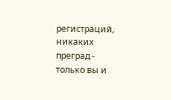регистраций, никаких преград - только вы и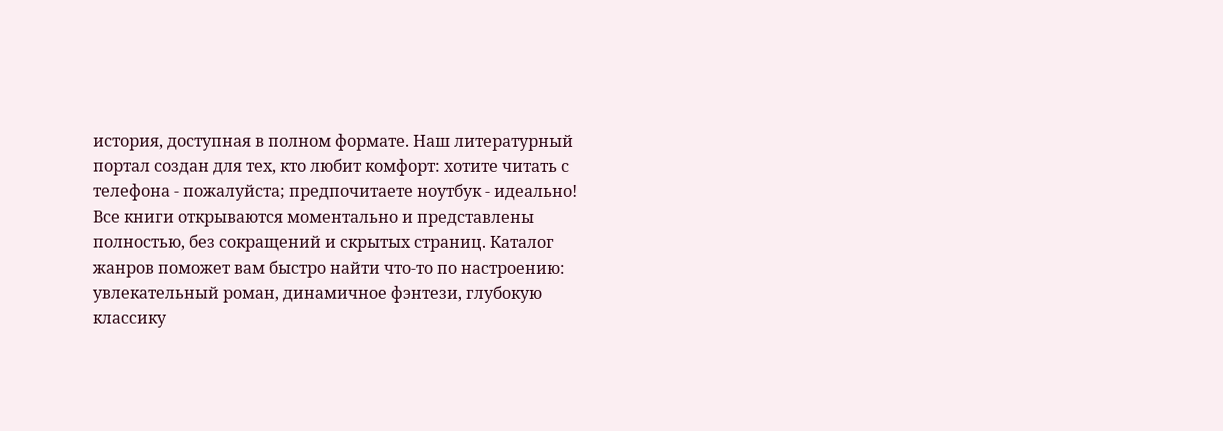история, доступная в полном формате. Наш литературный портал создан для тех, кто любит комфорт: хотите читать с телефона - пожалуйста; предпочитаете ноутбук - идеально! Все книги открываются моментально и представлены полностью, без сокращений и скрытых страниц. Каталог жанров поможет вам быстро найти что-то по настроению: увлекательный роман, динамичное фэнтези, глубокую классику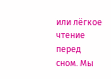или лёгкое чтение перед сном. Мы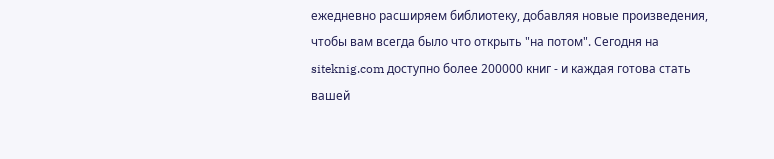ежедневно расширяем библиотеку, добавляя новые произведения, чтобы вам всегда было что открыть "на потом". Сегодня на siteknig.com доступно более 200000 книг - и каждая готова стать вашей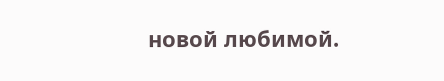новой любимой.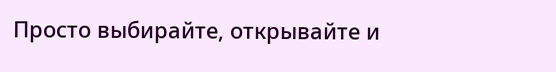Просто выбирайте, открывайте и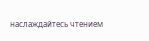наслаждайтесь чтением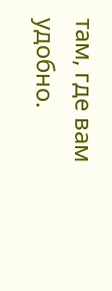там, где вам удобно.